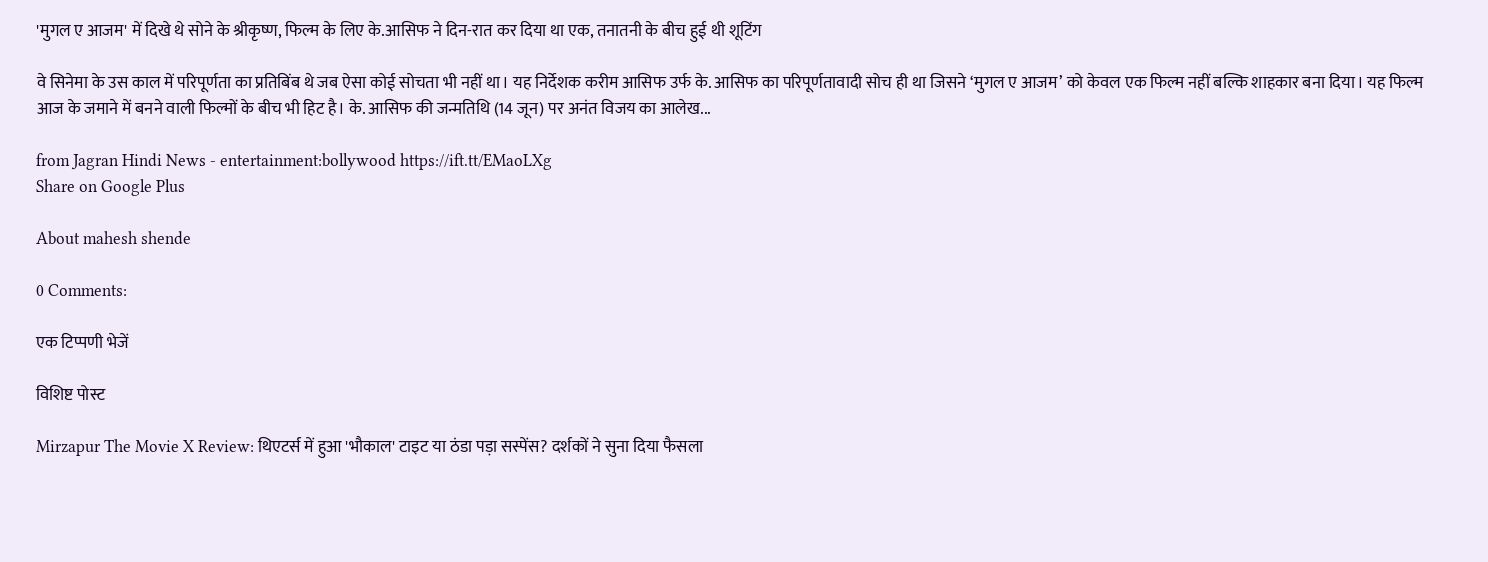'मुगल ए आजम' में दिखे थे सोने के श्रीकृष्ण, फिल्म के लिए के.आसिफ ने दिन-रात कर दिया था एक, तनातनी के बीच हुई थी शूटिंग

वे सिनेमा के उस काल में परिपूर्णता का प्रतिबिंब थे जब ऐसा कोई सोचता भी नहीं था। यह निर्देशक करीम आसिफ उर्फ के. आसिफ का परिपूर्णतावादी सोच ही था जिसने ‘मुगल ए आजम’ को केवल एक फिल्म नहीं बल्कि शाहकार बना दिया। यह फिल्म आज के जमाने में बनने वाली फिल्मों के बीच भी हिट है। के. आसिफ की जन्मतिथि (14 जून) पर अनंत विजय का आलेख...

from Jagran Hindi News - entertainment:bollywood https://ift.tt/EMaoLXg
Share on Google Plus

About mahesh shende

0 Comments:

एक टिप्पणी भेजें

विशिष्ट पोस्ट

Mirzapur The Movie X Review: थिएटर्स में हुआ 'भौकाल' टाइट या ठंडा पड़ा सस्पेंस? दर्शकों ने सुना दिया फैसला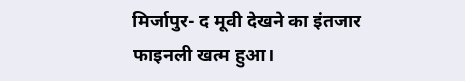मिर्जापुर- द मूवी देखने का इंतजार फाइनली खत्म हुआ।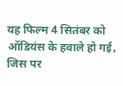यह फिल्म 4 सितंबर को ऑडियंस के हवाले हो गई, जिस पर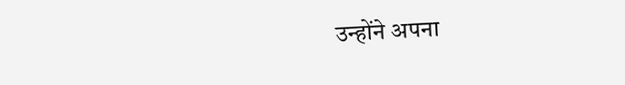उन्होंने अपना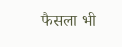फैसला भी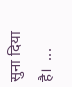सुना दिया है।  ...